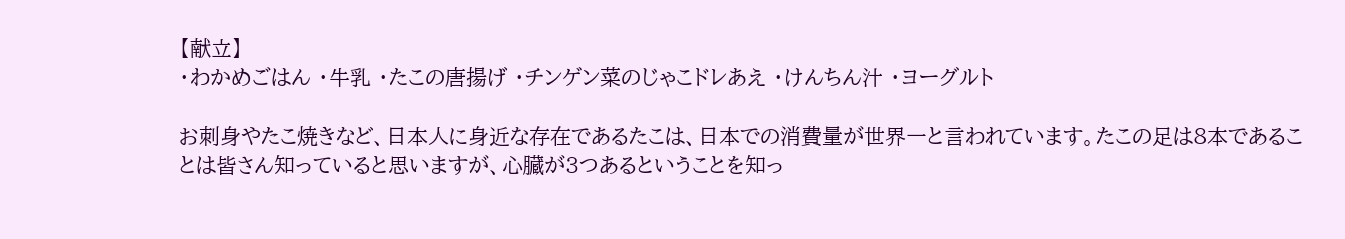【献立】
・わかめごはん ・牛乳 ・たこの唐揚げ ・チンゲン菜のじゃこドレあえ ・けんちん汁 ・ヨーグルト

お刺身やたこ焼きなど、日本人に身近な存在であるたこは、日本での消費量が世界一と言われています。たこの足は8本であることは皆さん知っていると思いますが、心臓が3つあるということを知っ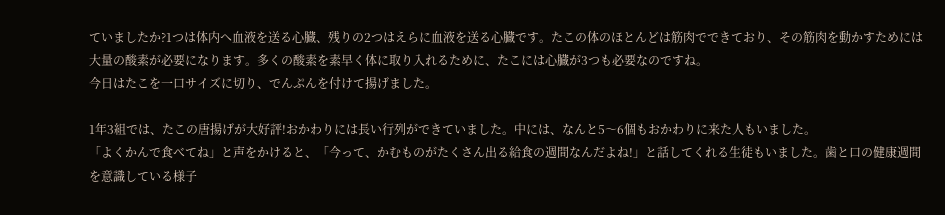ていましたか?1つは体内へ血液を送る心臓、残りの2つはえらに血液を送る心臓です。たこの体のほとんどは筋肉でできており、その筋肉を動かすためには大量の酸素が必要になります。多くの酸素を素早く体に取り入れるために、たこには心臓が3つも必要なのですね。
今日はたこを一口サイズに切り、でんぷんを付けて揚げました。

1年3組では、たこの唐揚げが大好評!おかわりには長い行列ができていました。中には、なんと5〜6個もおかわりに来た人もいました。
「よくかんで食べてね」と声をかけると、「今って、かむものがたくさん出る給食の週間なんだよね!」と話してくれる生徒もいました。歯と口の健康週間を意識している様子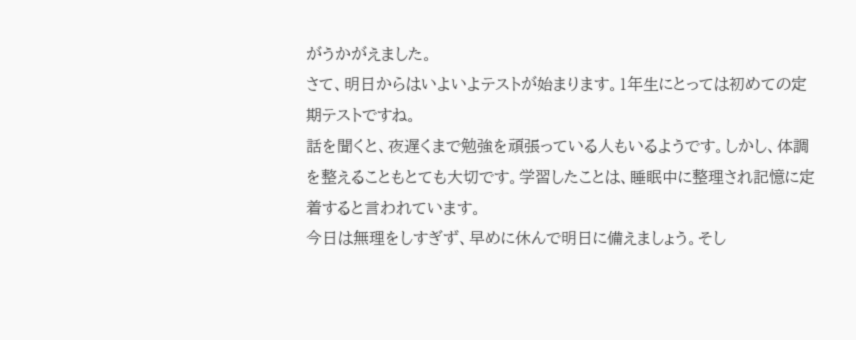がうかがえました。
さて、明日からはいよいよテストが始まります。1年生にとっては初めての定期テストですね。
話を聞くと、夜遅くまで勉強を頑張っている人もいるようです。しかし、体調を整えることもとても大切です。学習したことは、睡眠中に整理され記憶に定着すると言われています。
今日は無理をしすぎず、早めに休んで明日に備えましょう。そし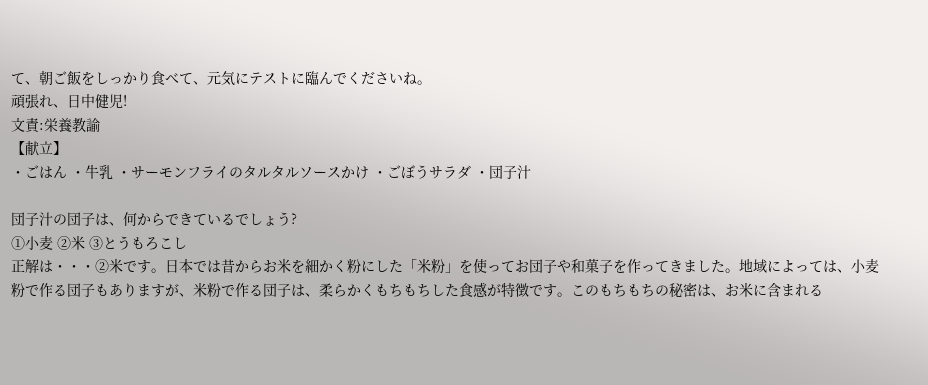て、朝ご飯をしっかり食べて、元気にテストに臨んでくださいね。
頑張れ、日中健児!
文責:栄養教諭
【献立】
・ごはん ・牛乳 ・サーモンフライのタルタルソースかけ ・ごぼうサラダ ・団子汁

団子汁の団子は、何からできているでしょう?
①小麦 ②米 ③とうもろこし
正解は・・・②米です。日本では昔からお米を細かく粉にした「米粉」を使ってお団子や和菓子を作ってきました。地域によっては、小麦粉で作る団子もありますが、米粉で作る団子は、柔らかくもちもちした食感が特徴です。このもちもちの秘密は、お米に含まれる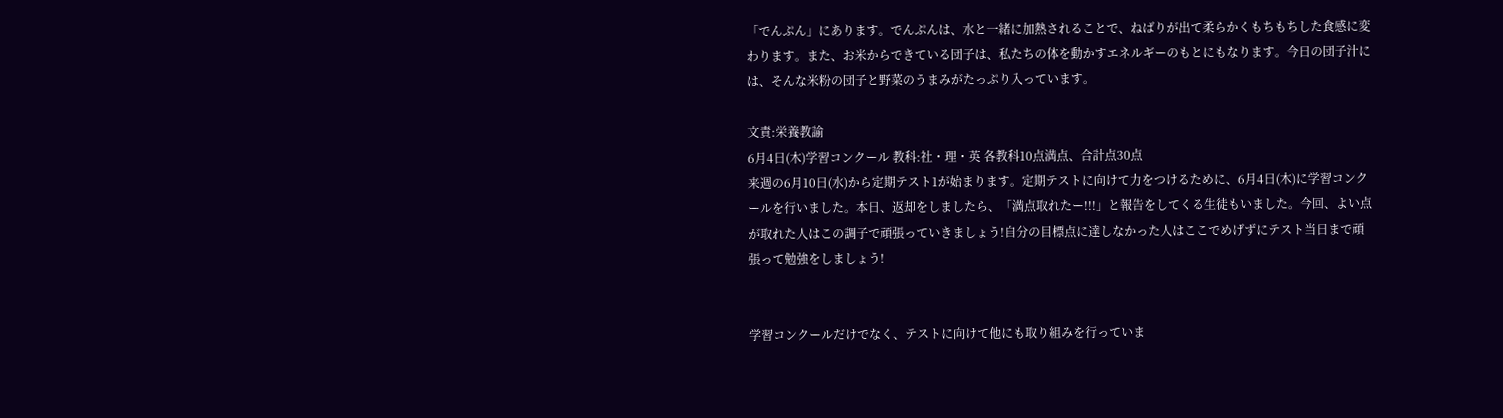「でんぷん」にあります。でんぷんは、水と一緒に加熱されることで、ねばりが出て柔らかくもちもちした食感に変わります。また、お米からできている団子は、私たちの体を動かすエネルギーのもとにもなります。今日の団子汁には、そんな米粉の団子と野菜のうまみがたっぷり入っています。

文責:栄養教諭
6月4日(木)学習コンクール 教科:社・理・英 各教科10点満点、合計点30点
来週の6月10日(水)から定期テスト1が始まります。定期テストに向けて力をつけるために、6月4日(木)に学習コンクールを行いました。本日、返却をしましたら、「満点取れたー!!!」と報告をしてくる生徒もいました。今回、よい点が取れた人はこの調子で頑張っていきましょう!自分の目標点に達しなかった人はここでめげずにテスト当日まで頑張って勉強をしましょう!


学習コンクールだけでなく、テストに向けて他にも取り組みを行っていま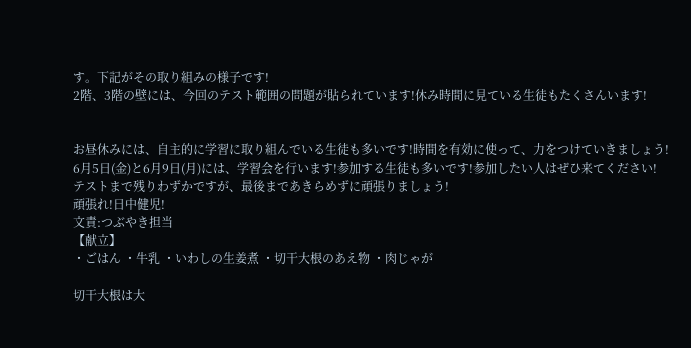す。下記がその取り組みの様子です!
2階、3階の壁には、今回のテスト範囲の問題が貼られています!休み時間に見ている生徒もたくさんいます!


お昼休みには、自主的に学習に取り組んでいる生徒も多いです!時間を有効に使って、力をつけていきましょう!
6月5日(金)と6月9日(月)には、学習会を行います!参加する生徒も多いです!参加したい人はぜひ来てください!
テストまで残りわずかですが、最後まであきらめずに頑張りましょう!
頑張れ!日中健児!
文責:つぶやき担当
【献立】
・ごはん ・牛乳 ・いわしの生姜煮 ・切干大根のあえ物 ・肉じゃが

切干大根は大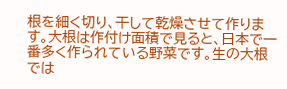根を細く切り、干して乾燥させて作ります。大根は作付け面積で見ると、日本で一番多く作られている野菜です。生の大根では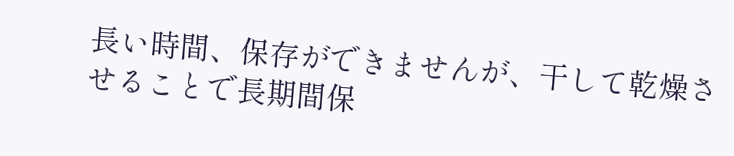長い時間、保存ができませんが、干して乾燥させることで長期間保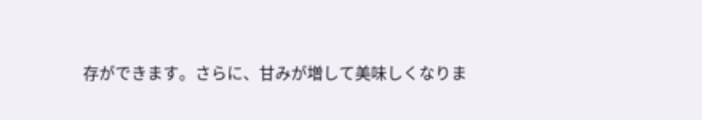存ができます。さらに、甘みが増して美味しくなりま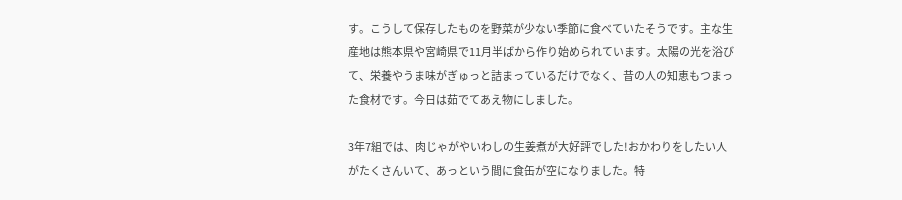す。こうして保存したものを野菜が少ない季節に食べていたそうです。主な生産地は熊本県や宮崎県で11月半ばから作り始められています。太陽の光を浴びて、栄養やうま味がぎゅっと詰まっているだけでなく、昔の人の知恵もつまった食材です。今日は茹でてあえ物にしました。

3年7組では、肉じゃがやいわしの生姜煮が大好評でした!おかわりをしたい人がたくさんいて、あっという間に食缶が空になりました。特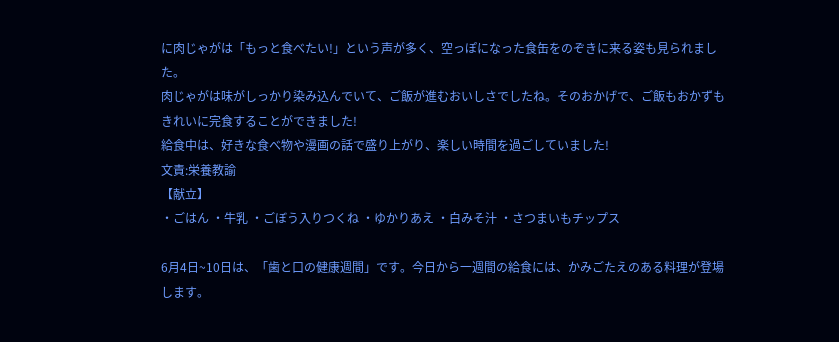に肉じゃがは「もっと食べたい!」という声が多く、空っぽになった食缶をのぞきに来る姿も見られました。
肉じゃがは味がしっかり染み込んでいて、ご飯が進むおいしさでしたね。そのおかげで、ご飯もおかずもきれいに完食することができました!
給食中は、好きな食べ物や漫画の話で盛り上がり、楽しい時間を過ごしていました!
文責:栄養教諭
【献立】
・ごはん ・牛乳 ・ごぼう入りつくね ・ゆかりあえ ・白みそ汁 ・さつまいもチップス

6月4日~10日は、「歯と口の健康週間」です。今日から一週間の給食には、かみごたえのある料理が登場します。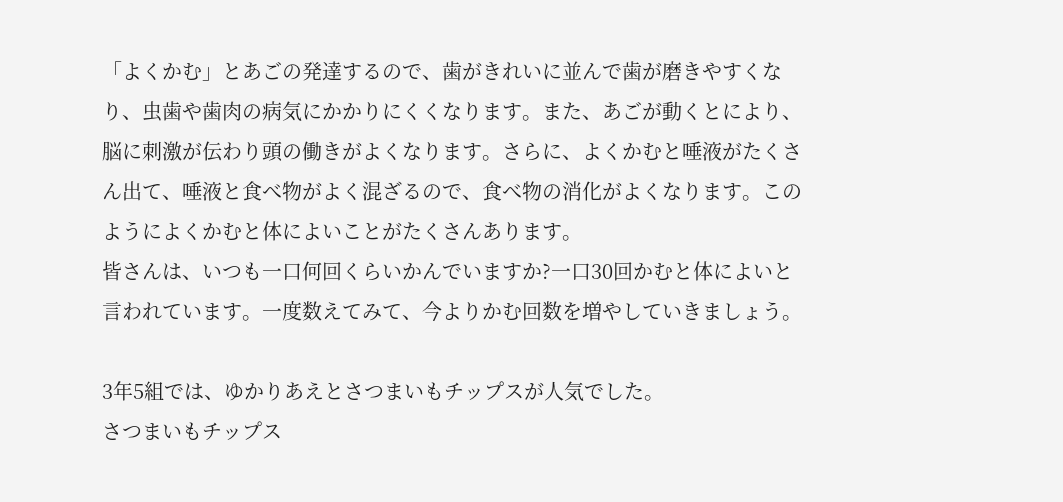「よくかむ」とあごの発達するので、歯がきれいに並んで歯が磨きやすくなり、虫歯や歯肉の病気にかかりにくくなります。また、あごが動くとにより、脳に刺激が伝わり頭の働きがよくなります。さらに、よくかむと唾液がたくさん出て、唾液と食べ物がよく混ざるので、食べ物の消化がよくなります。このようによくかむと体によいことがたくさんあります。
皆さんは、いつも一口何回くらいかんでいますか?一口30回かむと体によいと言われています。一度数えてみて、今よりかむ回数を増やしていきましょう。

3年5組では、ゆかりあえとさつまいもチップスが人気でした。
さつまいもチップス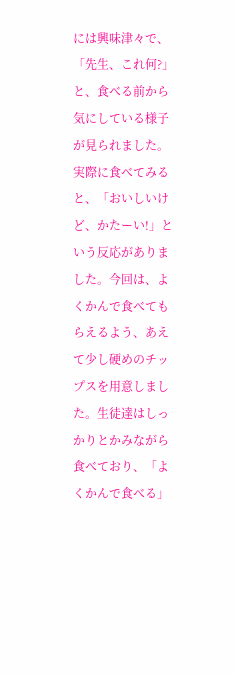には興味津々で、「先生、これ何?」と、食べる前から気にしている様子が見られました。
実際に食べてみると、「おいしいけど、かたーい!」という反応がありました。今回は、よくかんで食べてもらえるよう、あえて少し硬めのチップスを用意しました。生徒達はしっかりとかみながら食べており、「よくかんで食べる」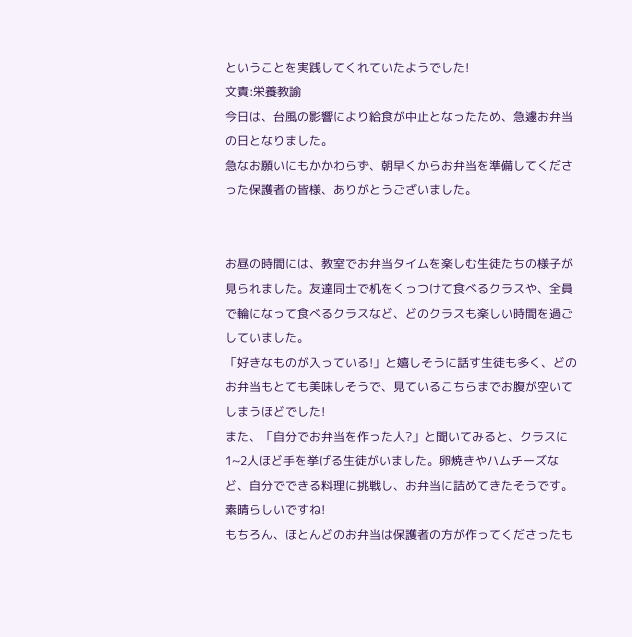ということを実践してくれていたようでした!
文責:栄養教諭
今日は、台風の影響により給食が中止となったため、急遽お弁当の日となりました。
急なお願いにもかかわらず、朝早くからお弁当を準備してくださった保護者の皆様、ありがとうございました。


お昼の時間には、教室でお弁当タイムを楽しむ生徒たちの様子が見られました。友達同士で机をくっつけて食べるクラスや、全員で輪になって食べるクラスなど、どのクラスも楽しい時間を過ごしていました。
「好きなものが入っている!」と嬉しそうに話す生徒も多く、どのお弁当もとても美味しそうで、見ているこちらまでお腹が空いてしまうほどでした!
また、「自分でお弁当を作った人?」と聞いてみると、クラスに1~2人ほど手を挙げる生徒がいました。卵焼きやハムチーズなど、自分でできる料理に挑戦し、お弁当に詰めてきたそうです。素晴らしいですね!
もちろん、ほとんどのお弁当は保護者の方が作ってくださったも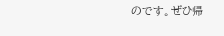のです。ぜひ帰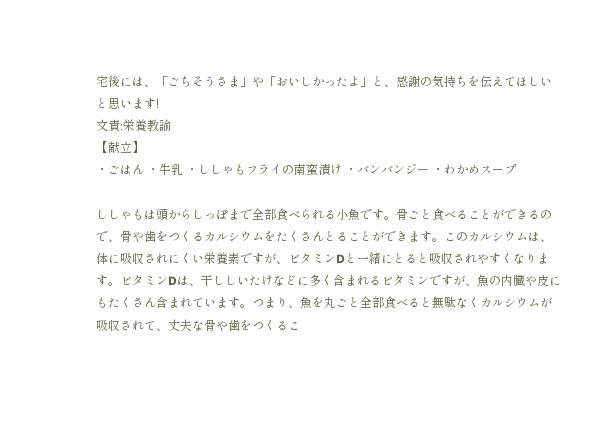宅後には、「ごちそうさま」や「おいしかったよ」と、感謝の気持ちを伝えてほしいと思います!
文責:栄養教諭
【献立】
・ごはん ・牛乳 ・ししゃもフライの南蛮漬け ・バンバンジー ・わかめスープ

ししゃもは頭からしっぽまで全部食べられる小魚です。骨ごと食べることができるので、骨や歯をつくるカルシウムをたくさんとることができます。このカルシウムは、体に吸収されにくい栄養素ですが、ビタミンDと一緒にとると吸収されやすくなります。ビタミンDは、干ししいたけなどに多く含まれるビタミンですが、魚の内臓や皮にもたくさん含まれています。つまり、魚を丸ごと全部食べると無駄なくカルシウムが吸収されて、丈夫な骨や歯をつくるこ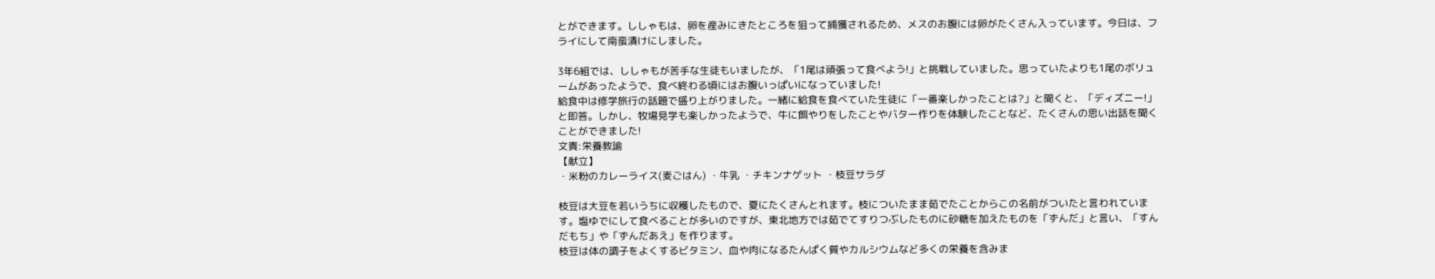とができます。ししゃもは、卵を産みにきたところを狙って捕獲されるため、メスのお腹には卵がたくさん入っています。今日は、フライにして南蛮漬けにしました。

3年6組では、ししゃもが苦手な生徒もいましたが、「1尾は頑張って食べよう!」と挑戦していました。思っていたよりも1尾のボリュームがあったようで、食べ終わる頃にはお腹いっぱいになっていました!
給食中は修学旅行の話題で盛り上がりました。一緒に給食を食べていた生徒に「一番楽しかったことは?」と聞くと、「ディズニー!」と即答。しかし、牧場見学も楽しかったようで、牛に餌やりをしたことやバター作りを体験したことなど、たくさんの思い出話を聞くことができました!
文責:栄養教諭
【献立】
・米粉のカレーライス(麦ごはん) ・牛乳 ・チキンナゲット ・枝豆サラダ

枝豆は大豆を若いうちに収穫したもので、夏にたくさんとれます。枝についたまま茹でたことからこの名前がついたと言われています。塩ゆでにして食べることが多いのですが、東北地方では茹でてすりつぶしたものに砂糖を加えたものを「ずんだ」と言い、「すんだもち」や「ずんだあえ」を作ります。
枝豆は体の調子をよくするビタミン、血や肉になるたんぱく質やカルシウムなど多くの栄養を含みま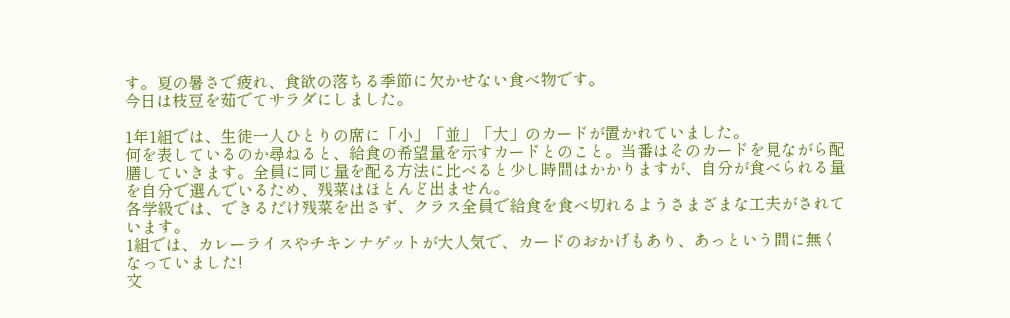す。夏の暑さで疲れ、食欲の落ちる季節に欠かせない食べ物です。
今日は枝豆を茹でてサラダにしました。

1年1組では、生徒一人ひとりの席に「小」「並」「大」のカードが置かれていました。
何を表しているのか尋ねると、給食の希望量を示すカードとのこと。当番はそのカードを見ながら配膳していきます。全員に同じ量を配る方法に比べると少し時間はかかりますが、自分が食べられる量を自分で選んでいるため、残菜はほとんど出ません。
各学級では、できるだけ残菜を出さず、クラス全員で給食を食べ切れるようさまざまな工夫がされています。
1組では、カレーライスやチキンナゲットが大人気で、カードのおかげもあり、あっという間に無くなっていました!
文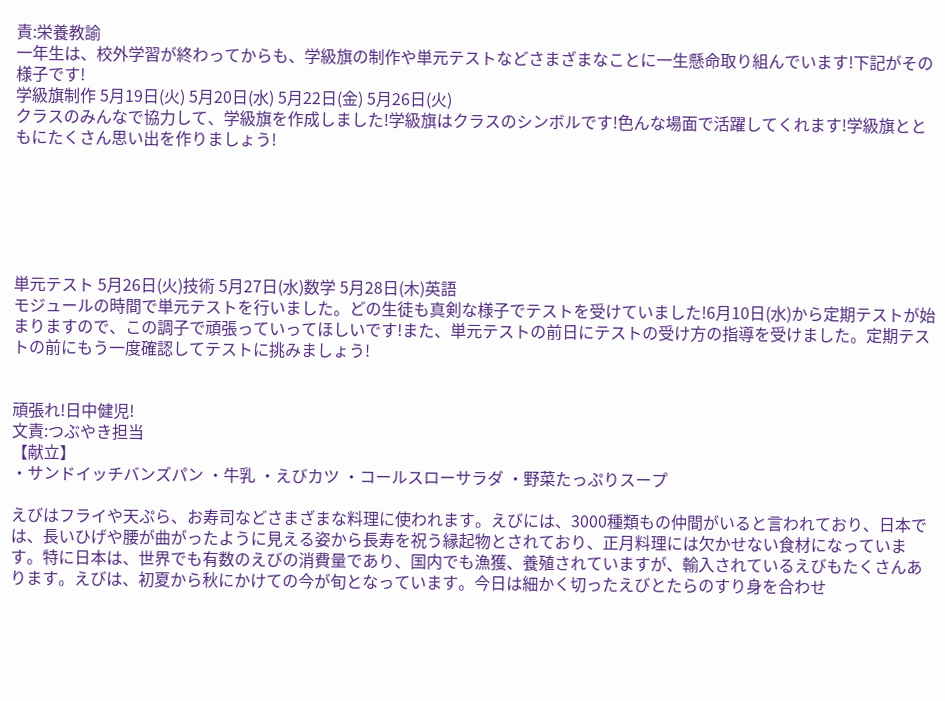責:栄養教諭
一年生は、校外学習が終わってからも、学級旗の制作や単元テストなどさまざまなことに一生懸命取り組んでいます!下記がその様子です!
学級旗制作 5月19日(火) 5月20日(水) 5月22日(金) 5月26日(火)
クラスのみんなで協力して、学級旗を作成しました!学級旗はクラスのシンボルです!色んな場面で活躍してくれます!学級旗とともにたくさん思い出を作りましょう!






単元テスト 5月26日(火)技術 5月27日(水)数学 5月28日(木)英語
モジュールの時間で単元テストを行いました。どの生徒も真剣な様子でテストを受けていました!6月10日(水)から定期テストが始まりますので、この調子で頑張っていってほしいです!また、単元テストの前日にテストの受け方の指導を受けました。定期テストの前にもう一度確認してテストに挑みましょう!


頑張れ!日中健児!
文責:つぶやき担当
【献立】
・サンドイッチバンズパン ・牛乳 ・えびカツ ・コールスローサラダ ・野菜たっぷりスープ

えびはフライや天ぷら、お寿司などさまざまな料理に使われます。えびには、3000種類もの仲間がいると言われており、日本では、長いひげや腰が曲がったように見える姿から長寿を祝う縁起物とされており、正月料理には欠かせない食材になっています。特に日本は、世界でも有数のえびの消費量であり、国内でも漁獲、養殖されていますが、輸入されているえびもたくさんあります。えびは、初夏から秋にかけての今が旬となっています。今日は細かく切ったえびとたらのすり身を合わせ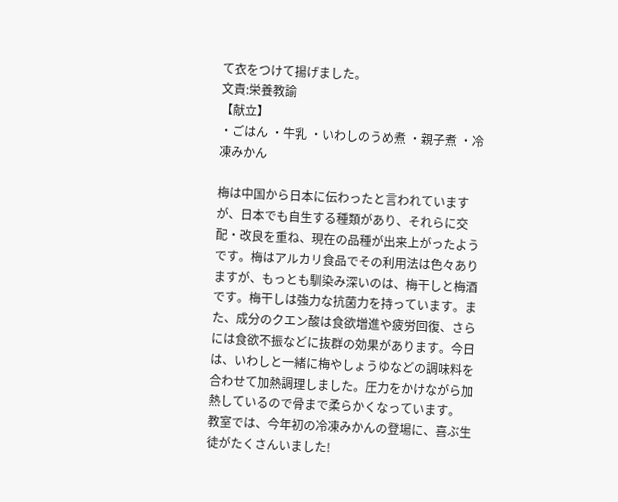て衣をつけて揚げました。
文責:栄養教諭
【献立】
・ごはん ・牛乳 ・いわしのうめ煮 ・親子煮 ・冷凍みかん

梅は中国から日本に伝わったと言われていますが、日本でも自生する種類があり、それらに交配・改良を重ね、現在の品種が出来上がったようです。梅はアルカリ食品でその利用法は色々ありますが、もっとも馴染み深いのは、梅干しと梅酒です。梅干しは強力な抗菌力を持っています。また、成分のクエン酸は食欲増進や疲労回復、さらには食欲不振などに抜群の効果があります。今日は、いわしと一緒に梅やしょうゆなどの調味料を合わせて加熱調理しました。圧力をかけながら加熱しているので骨まで柔らかくなっています。
教室では、今年初の冷凍みかんの登場に、喜ぶ生徒がたくさんいました!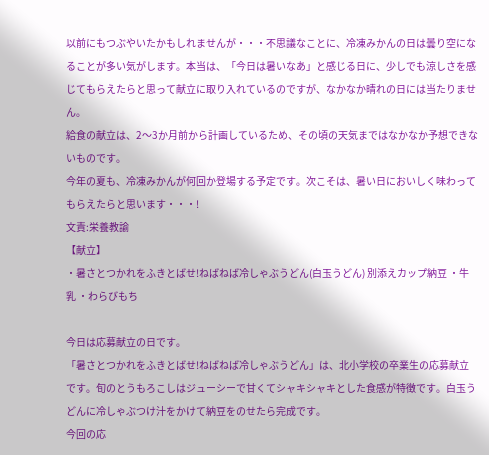以前にもつぶやいたかもしれませんが・・・不思議なことに、冷凍みかんの日は曇り空になることが多い気がします。本当は、「今日は暑いなあ」と感じる日に、少しでも涼しさを感じてもらえたらと思って献立に取り入れているのですが、なかなか晴れの日には当たりません。
給食の献立は、2〜3か月前から計画しているため、その頃の天気まではなかなか予想できないものです。
今年の夏も、冷凍みかんが何回か登場する予定です。次こそは、暑い日においしく味わってもらえたらと思います・・・!
文責:栄養教諭
【献立】
・暑さとつかれをふきとばせ!ねばねば冷しゃぶうどん(白玉うどん) 別添えカップ納豆 ・牛乳 ・わらびもち

今日は応募献立の日です。
「暑さとつかれをふきとばせ!ねばねば冷しゃぶうどん」は、北小学校の卒業生の応募献立です。旬のとうもろこしはジューシーで甘くてシャキシャキとした食感が特徴です。白玉うどんに冷しゃぶつけ汁をかけて納豆をのせたら完成です。
今回の応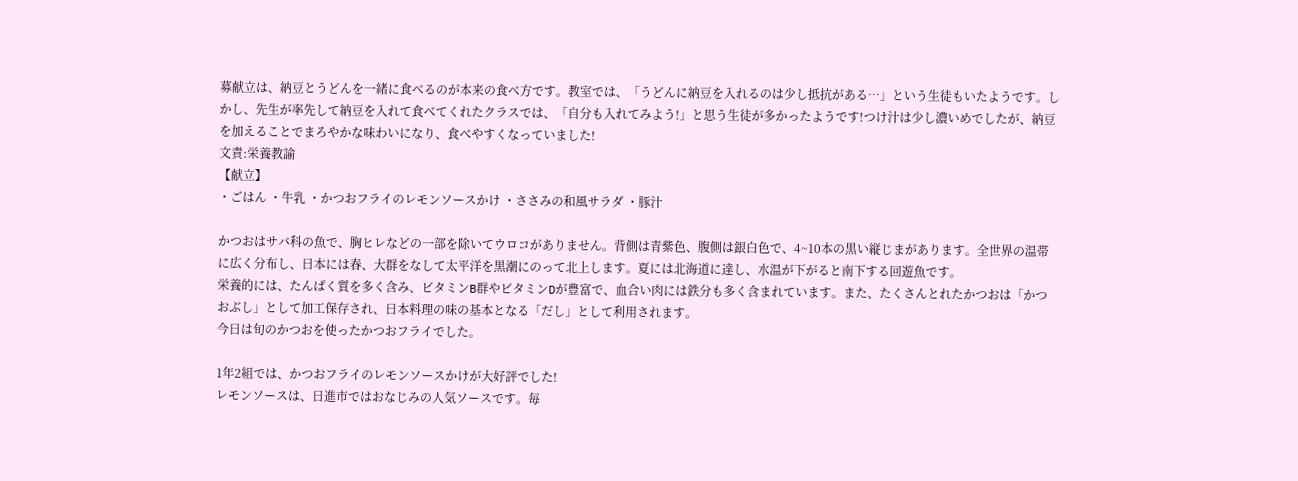募献立は、納豆とうどんを一緒に食べるのが本来の食べ方です。教室では、「うどんに納豆を入れるのは少し抵抗がある…」という生徒もいたようです。しかし、先生が率先して納豆を入れて食べてくれたクラスでは、「自分も入れてみよう!」と思う生徒が多かったようです!つけ汁は少し濃いめでしたが、納豆を加えることでまろやかな味わいになり、食べやすくなっていました!
文責:栄養教諭
【献立】
・ごはん ・牛乳 ・かつおフライのレモンソースかけ ・ささみの和風サラダ ・豚汁

かつおはサバ科の魚で、胸ヒレなどの一部を除いてウロコがありません。背側は青紫色、腹側は銀白色で、4~10本の黒い縦じまがあります。全世界の温帯に広く分布し、日本には春、大群をなして太平洋を黒潮にのって北上します。夏には北海道に達し、水温が下がると南下する回遊魚です。
栄養的には、たんぱく質を多く含み、ビタミンB群やビタミンDが豊富で、血合い肉には鉄分も多く含まれています。また、たくさんとれたかつおは「かつおぶし」として加工保存され、日本料理の味の基本となる「だし」として利用されます。
今日は旬のかつおを使ったかつおフライでした。

1年2組では、かつおフライのレモンソースかけが大好評でした!
レモンソースは、日進市ではおなじみの人気ソースです。毎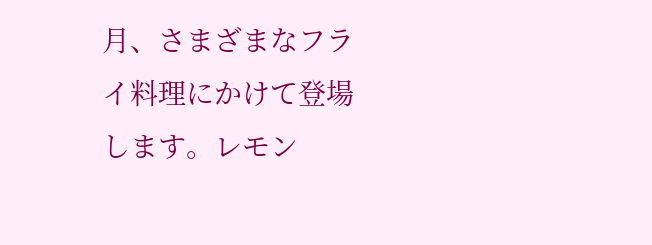月、さまざまなフライ料理にかけて登場します。レモン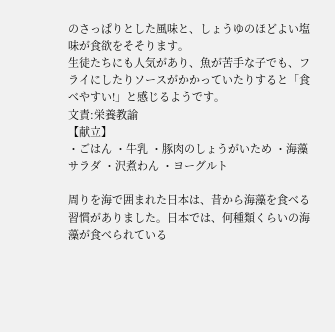のさっぱりとした風味と、しょうゆのほどよい塩味が食欲をそそります。
生徒たちにも人気があり、魚が苦手な子でも、フライにしたりソースがかかっていたりすると「食べやすい!」と感じるようです。
文責:栄養教諭
【献立】
・ごはん ・牛乳 ・豚肉のしょうがいため ・海藻サラダ ・沢煮わん ・ヨーグルト

周りを海で囲まれた日本は、昔から海藻を食べる習慣がありました。日本では、何種類くらいの海藻が食べられている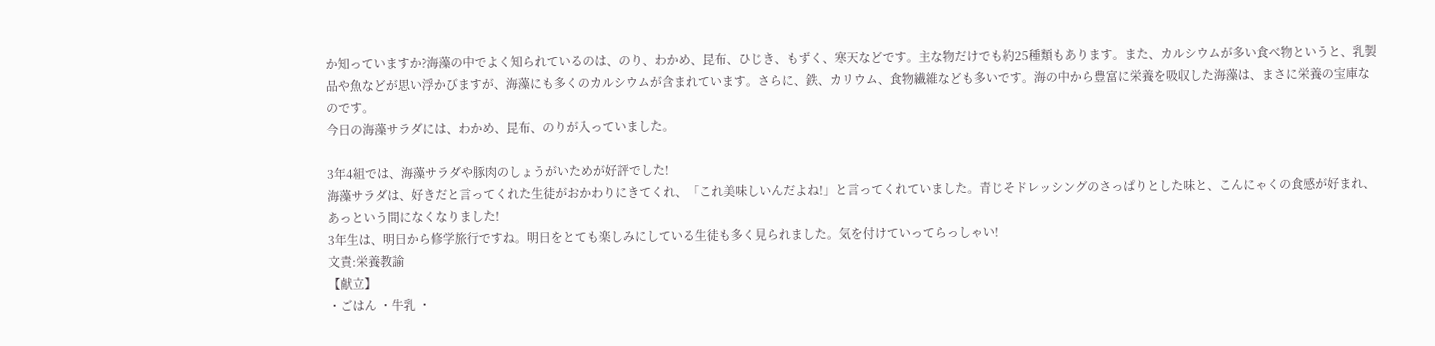か知っていますか?海藻の中でよく知られているのは、のり、わかめ、昆布、ひじき、もずく、寒天などです。主な物だけでも約25種類もあります。また、カルシウムが多い食べ物というと、乳製品や魚などが思い浮かびますが、海藻にも多くのカルシウムが含まれています。さらに、鉄、カリウム、食物繊維なども多いです。海の中から豊富に栄養を吸収した海藻は、まさに栄養の宝庫なのです。
今日の海藻サラダには、わかめ、昆布、のりが入っていました。

3年4組では、海藻サラダや豚肉のしょうがいためが好評でした!
海藻サラダは、好きだと言ってくれた生徒がおかわりにきてくれ、「これ美味しいんだよね!」と言ってくれていました。青じそドレッシングのさっぱりとした味と、こんにゃくの食感が好まれ、あっという間になくなりました!
3年生は、明日から修学旅行ですね。明日をとても楽しみにしている生徒も多く見られました。気を付けていってらっしゃい!
文責:栄養教諭
【献立】
・ごはん ・牛乳 ・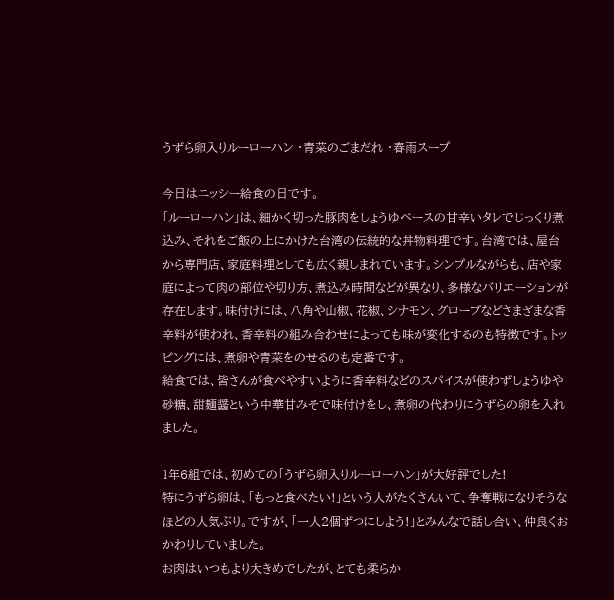うずら卵入りルーローハン ・青菜のごまだれ ・春雨スープ

今日はニッシー給食の日です。
「ルーローハン」は、細かく切った豚肉をしょうゆベースの甘辛いタレでじっくり煮込み、それをご飯の上にかけた台湾の伝統的な丼物料理です。台湾では、屋台から専門店、家庭料理としても広く親しまれています。シンプルながらも、店や家庭によって肉の部位や切り方、煮込み時間などが異なり、多様なバリエーションが存在します。味付けには、八角や山椒、花椒、シナモン、グローブなどさまざまな香辛料が使われ、香辛料の組み合わせによっても味が変化するのも特徴です。トッピングには、煮卵や青菜をのせるのも定番です。
給食では、皆さんが食べやすいように香辛料などのスパイスが使わずしょうゆや砂糖、甜麺醤という中華甘みそで味付けをし、煮卵の代わりにうずらの卵を入れました。

1年6組では、初めての「うずら卵入りルーローハン」が大好評でした!
特にうずら卵は、「もっと食べたい!」という人がたくさんいて、争奪戦になりそうなほどの人気ぶり。ですが、「一人2個ずつにしよう!」とみんなで話し合い、仲良くおかわりしていました。
お肉はいつもより大きめでしたが、とても柔らか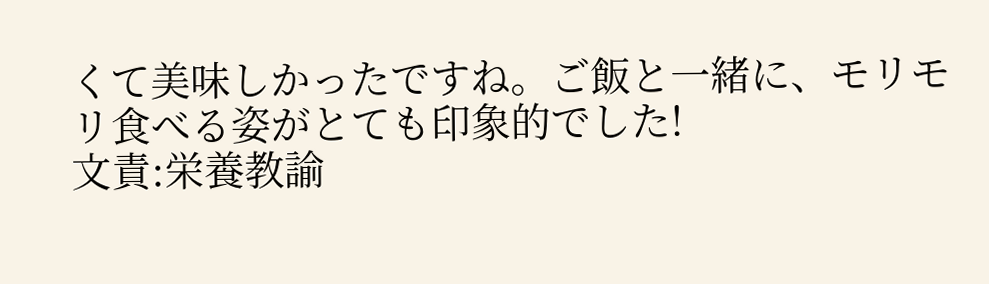くて美味しかったですね。ご飯と一緒に、モリモリ食べる姿がとても印象的でした!
文責:栄養教諭